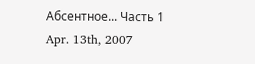Абсентное... Часть 1
Apr. 13th, 2007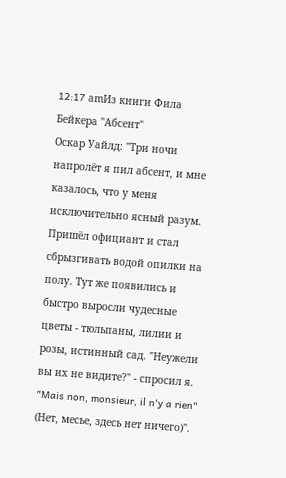12:17 amИз книги Фила Бейкера "Абсент"
Оскар Уайлд: "Три ночи напролёт я пил абсент, и мне казалось, что у меня исключительно ясный разум. Пришёл официант и стал сбрызгивать водой опилки на полу. Тут же появились и быстро выросли чудесные цветы - тюльпаны, лилии и розы, истинный сад. "Неужели вы их не видите?" - спросил я. "Mais non, monsieur, il n'y a rien" (Нет, месье, здесь нет ничего)".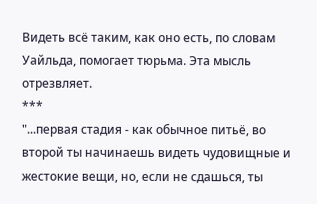Видеть всё таким, как оно есть, по словам Уайльда, помогает тюрьма. Эта мысль отрезвляет.
***
"...первая стадия - как обычное питьё, во второй ты начинаешь видеть чудовищные и жестокие вещи, но, если не сдашься, ты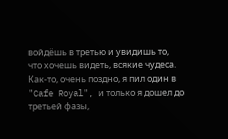войдёшь в третью и увидишь то, что хочешь видеть, всякие чудеса. Как-то, очень поздно, я пил один в "Cafe Royal", и только я дошел до третьей фазы,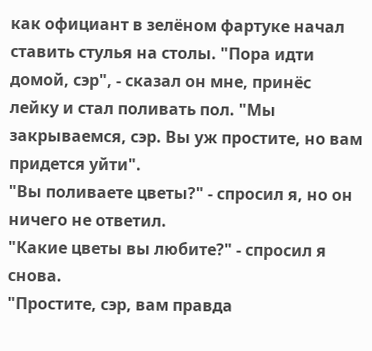как официант в зелёном фартуке начал ставить стулья на столы. "Пора идти домой, сэр", - сказал он мне, принёс лейку и стал поливать пол. "Мы закрываемся, сэр. Вы уж простите, но вам придется уйти".
"Вы поливаете цветы?" - спросил я, но он ничего не ответил.
"Какие цветы вы любите?" - спросил я снова.
"Простите, сэр, вам правда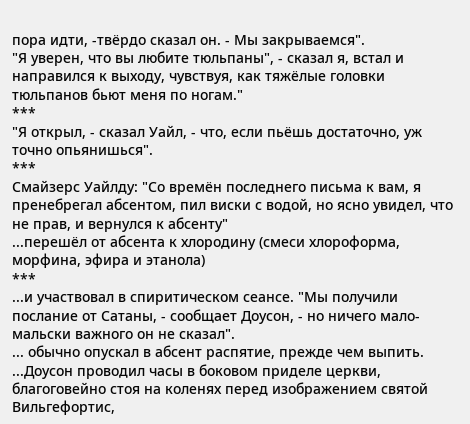пора идти, -твёрдо сказал он. - Мы закрываемся".
"Я уверен, что вы любите тюльпаны", - сказал я, встал и направился к выходу, чувствуя, как тяжёлые головки тюльпанов бьют меня по ногам."
***
"Я открыл, - сказал Уайл, - что, если пьёшь достаточно, уж точно опьянишься".
***
Смайзерс Уайлду: "Со времён последнего письма к вам, я пренебрегал абсентом, пил виски с водой, но ясно увидел, что не прав, и вернулся к абсенту"
...перешёл от абсента к хлородину (смеси хлороформа, морфина, эфира и этанола)
***
...и участвовал в спиритическом сеансе. "Мы получили послание от Сатаны, - сообщает Доусон, - но ничего мало-мальски важного он не сказал".
... обычно опускал в абсент распятие, прежде чем выпить.
...Доусон проводил часы в боковом приделе церкви, благоговейно стоя на коленях перед изображением святой Вильгефортис,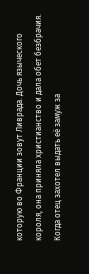которую во Франции зовут Ливрада. Дочь языческого короля, она приняла христианство и дала обет безбрачия. Когда отец захотел выдать её замуж за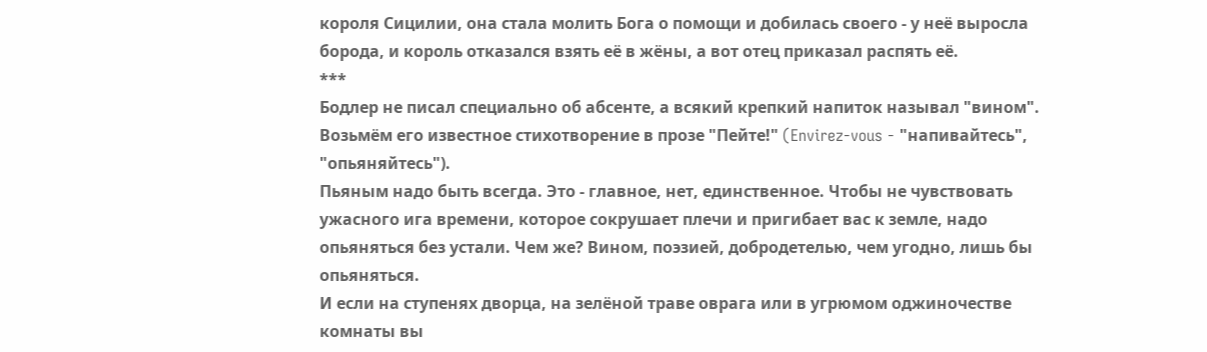короля Сицилии, она стала молить Бога о помощи и добилась своего - у неё выросла борода, и король отказался взять её в жёны, а вот отец приказал распять её.
***
Бодлер не писал специально об абсенте, а всякий крепкий напиток называл "вином". Возьмём его известное стихотворение в прозе "Пейте!" (Envirez-vous - "напивайтесь", "опьяняйтесь").
Пьяным надо быть всегда. Это - главное, нет, единственное. Чтобы не чувствовать ужасного ига времени, которое сокрушает плечи и пригибает вас к земле, надо опьяняться без устали. Чем же? Вином, поэзией, добродетелью, чем угодно, лишь бы опьяняться.
И если на ступенях дворца, на зелёной траве оврага или в угрюмом оджиночестве комнаты вы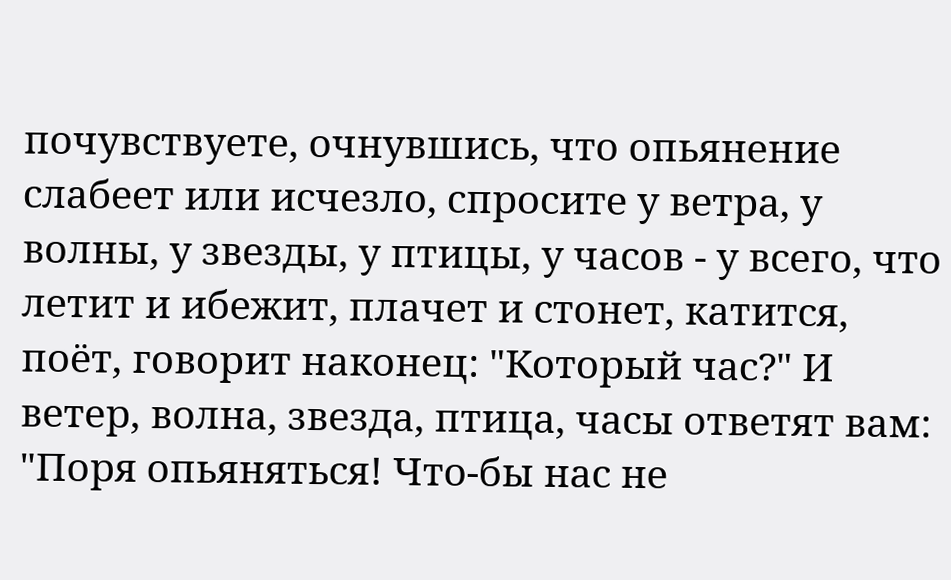почувствуете, очнувшись, что опьянение слабеет или исчезло, спросите у ветра, у волны, у звезды, у птицы, у часов - у всего, что летит и ибежит, плачет и стонет, катится, поёт, говорит наконец: "Который час?" И ветер, волна, звезда, птица, часы ответят вам: "Поря опьяняться! Что-бы нас не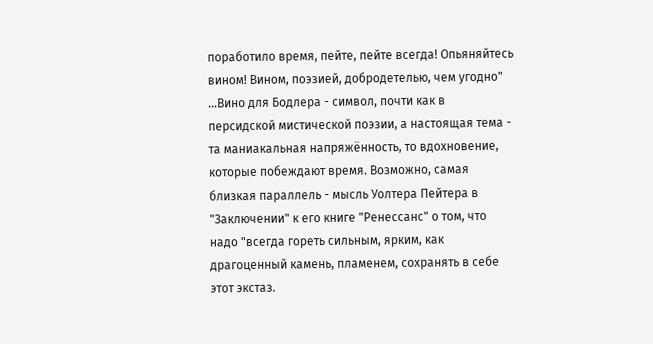поработило время, пейте, пейте всегда! Опьяняйтесь вином! Вином, поэзией, добродетелью, чем угодно"
...Вино для Бодлера - символ, почти как в персидской мистической поэзии, а настоящая тема - та маниакальная напряжённость, то вдохновение, которые побеждают время. Возможно, самая близкая параллель - мысль Уолтера Пейтера в "Заключении" к его книге "Ренессанс" о том, что надо "всегда гореть сильным, ярким, как драгоценный камень, пламенем, сохранять в себе этот экстаз.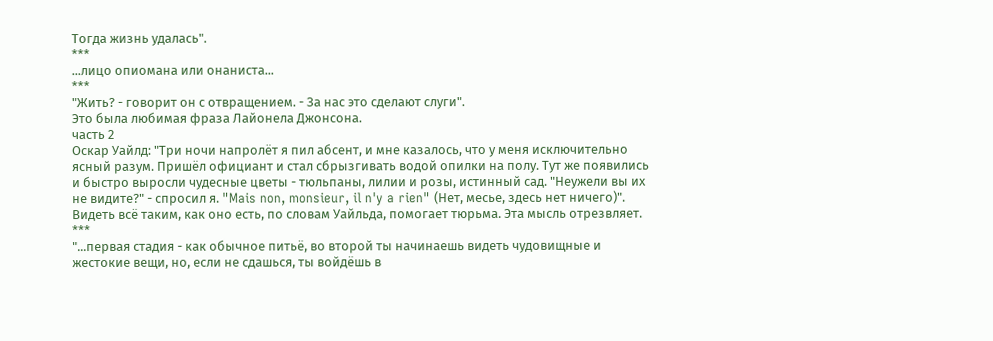Тогда жизнь удалась".
***
...лицо опиомана или онаниста...
***
"Жить? - говорит он с отвращением. - За нас это сделают слуги".
Это была любимая фраза Лайонела Джонсона.
часть 2
Оскар Уайлд: "Три ночи напролёт я пил абсент, и мне казалось, что у меня исключительно ясный разум. Пришёл официант и стал сбрызгивать водой опилки на полу. Тут же появились и быстро выросли чудесные цветы - тюльпаны, лилии и розы, истинный сад. "Неужели вы их не видите?" - спросил я. "Mais non, monsieur, il n'y a rien" (Нет, месье, здесь нет ничего)".
Видеть всё таким, как оно есть, по словам Уайльда, помогает тюрьма. Эта мысль отрезвляет.
***
"...первая стадия - как обычное питьё, во второй ты начинаешь видеть чудовищные и жестокие вещи, но, если не сдашься, ты войдёшь в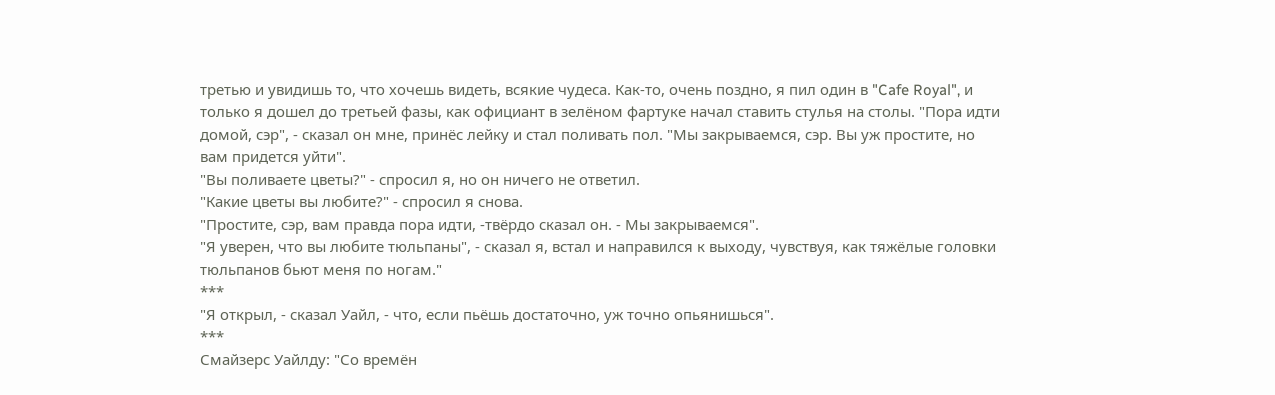третью и увидишь то, что хочешь видеть, всякие чудеса. Как-то, очень поздно, я пил один в "Cafe Royal", и только я дошел до третьей фазы, как официант в зелёном фартуке начал ставить стулья на столы. "Пора идти домой, сэр", - сказал он мне, принёс лейку и стал поливать пол. "Мы закрываемся, сэр. Вы уж простите, но вам придется уйти".
"Вы поливаете цветы?" - спросил я, но он ничего не ответил.
"Какие цветы вы любите?" - спросил я снова.
"Простите, сэр, вам правда пора идти, -твёрдо сказал он. - Мы закрываемся".
"Я уверен, что вы любите тюльпаны", - сказал я, встал и направился к выходу, чувствуя, как тяжёлые головки тюльпанов бьют меня по ногам."
***
"Я открыл, - сказал Уайл, - что, если пьёшь достаточно, уж точно опьянишься".
***
Смайзерс Уайлду: "Со времён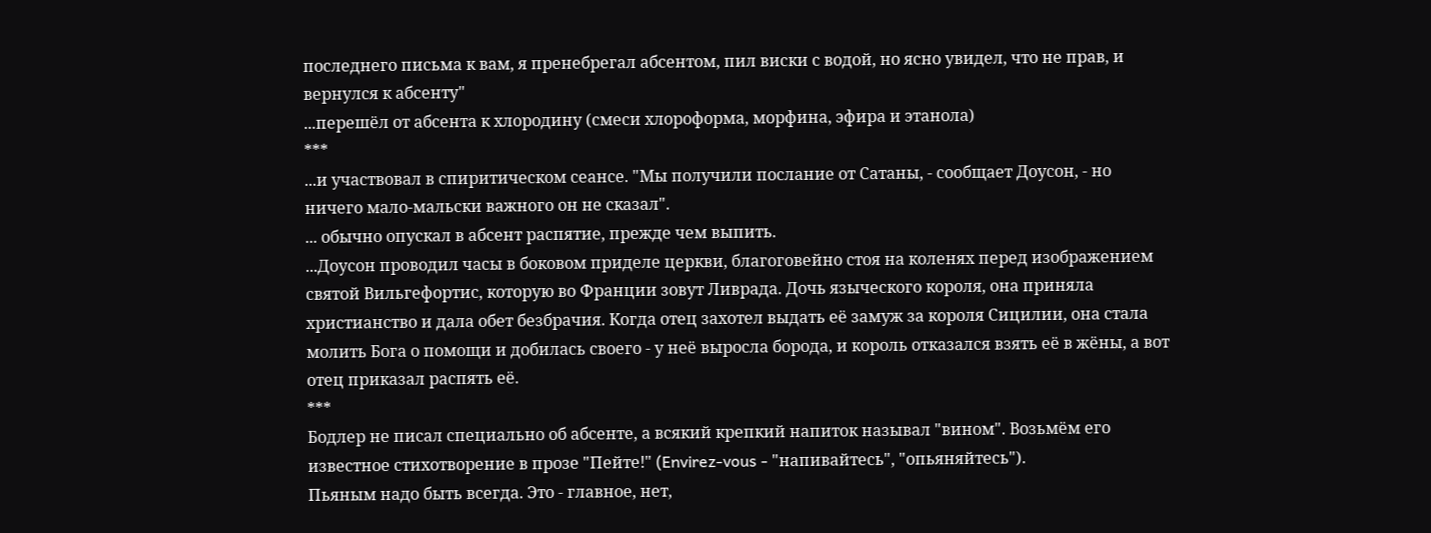последнего письма к вам, я пренебрегал абсентом, пил виски с водой, но ясно увидел, что не прав, и вернулся к абсенту"
...перешёл от абсента к хлородину (смеси хлороформа, морфина, эфира и этанола)
***
...и участвовал в спиритическом сеансе. "Мы получили послание от Сатаны, - сообщает Доусон, - но ничего мало-мальски важного он не сказал".
... обычно опускал в абсент распятие, прежде чем выпить.
...Доусон проводил часы в боковом приделе церкви, благоговейно стоя на коленях перед изображением святой Вильгефортис, которую во Франции зовут Ливрада. Дочь языческого короля, она приняла христианство и дала обет безбрачия. Когда отец захотел выдать её замуж за короля Сицилии, она стала молить Бога о помощи и добилась своего - у неё выросла борода, и король отказался взять её в жёны, а вот отец приказал распять её.
***
Бодлер не писал специально об абсенте, а всякий крепкий напиток называл "вином". Возьмём его известное стихотворение в прозе "Пейте!" (Envirez-vous - "напивайтесь", "опьяняйтесь").
Пьяным надо быть всегда. Это - главное, нет,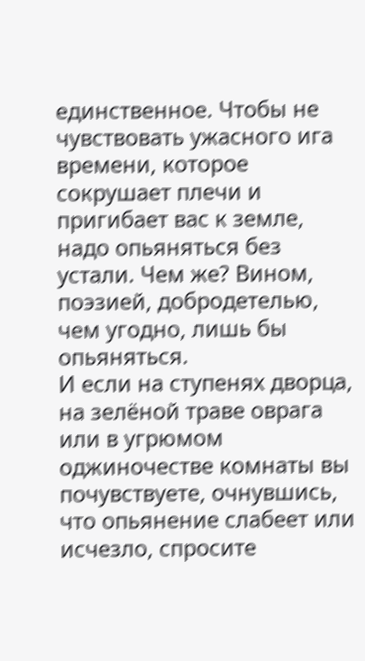единственное. Чтобы не чувствовать ужасного ига времени, которое сокрушает плечи и пригибает вас к земле, надо опьяняться без устали. Чем же? Вином, поэзией, добродетелью, чем угодно, лишь бы опьяняться.
И если на ступенях дворца, на зелёной траве оврага или в угрюмом оджиночестве комнаты вы почувствуете, очнувшись, что опьянение слабеет или исчезло, спросите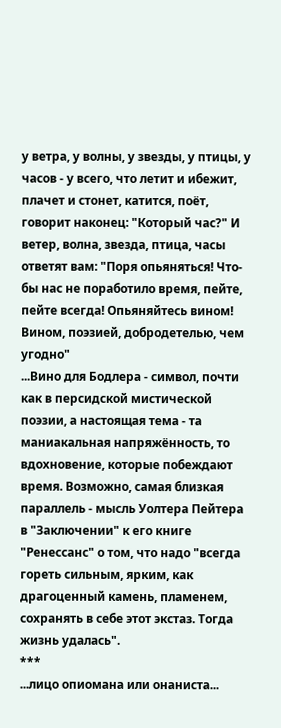у ветра, у волны, у звезды, у птицы, у часов - у всего, что летит и ибежит, плачет и стонет, катится, поёт, говорит наконец: "Который час?" И ветер, волна, звезда, птица, часы ответят вам: "Поря опьяняться! Что-бы нас не поработило время, пейте, пейте всегда! Опьяняйтесь вином! Вином, поэзией, добродетелью, чем угодно"
...Вино для Бодлера - символ, почти как в персидской мистической поэзии, а настоящая тема - та маниакальная напряжённость, то вдохновение, которые побеждают время. Возможно, самая близкая параллель - мысль Уолтера Пейтера в "Заключении" к его книге "Ренессанс" о том, что надо "всегда гореть сильным, ярким, как драгоценный камень, пламенем, сохранять в себе этот экстаз. Тогда жизнь удалась".
***
...лицо опиомана или онаниста...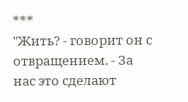***
"Жить? - говорит он с отвращением. - За нас это сделают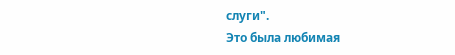слуги".
Это была любимая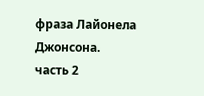фраза Лайонела Джонсона.
часть 2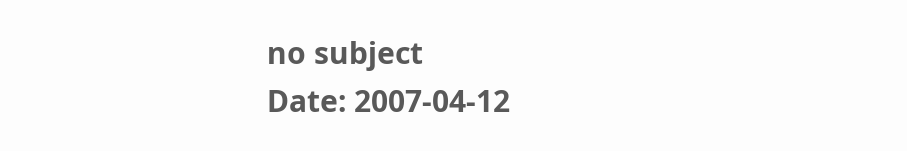no subject
Date: 2007-04-12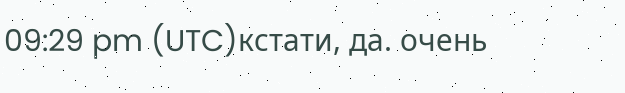09:29 pm (UTC)кстати, да. очень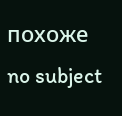похоже
no subject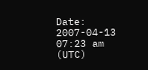Date: 2007-04-13 07:23 am (UTC)